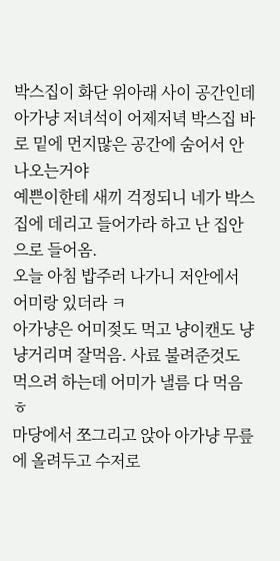박스집이 화단 위아래 사이 공간인데 아가냥 저녀석이 어제저녁 박스집 바로 밑에 먼지많은 공간에 숨어서 안나오는거야
예쁜이한테 새끼 걱정되니 네가 박스집에 데리고 들어가라 하고 난 집안으로 들어옴.
오늘 아침 밥주러 나가니 저안에서 어미랑 있더라 ㅋ
아가냥은 어미젖도 먹고 냥이캔도 냥냥거리며 잘먹음. 사료 불려준것도 먹으려 하는데 어미가 낼름 다 먹음 ㅎ
마당에서 쪼그리고 앉아 아가냥 무릎에 올려두고 수저로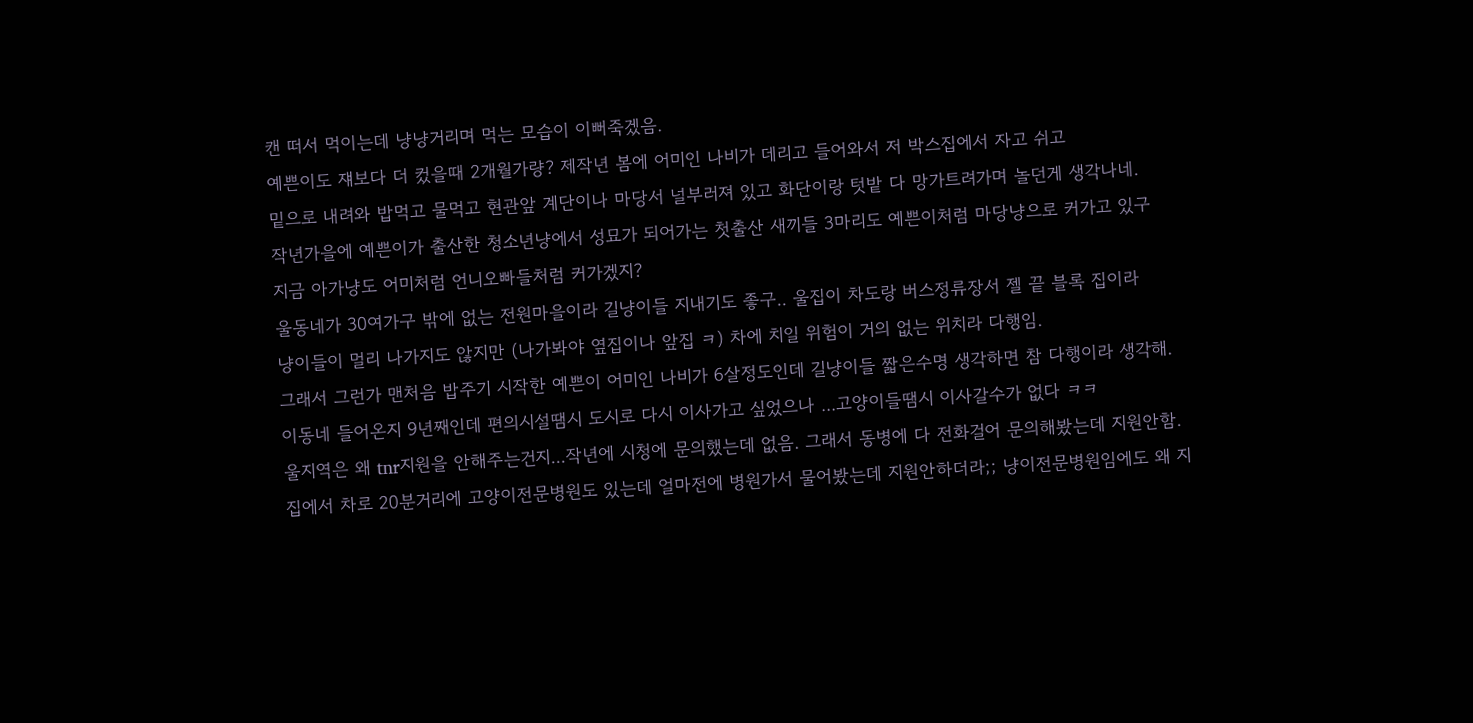캔 떠서 먹이는데 냥냥거리며 먹는 모습이 이뻐죽겠음.
예쁜이도 쟤보다 더 컸을때 2개월가량? 제작년 봄에 어미인 나비가 데리고 들어와서 저 박스집에서 자고 쉬고
밑으로 내려와 밥먹고 물먹고 현관앞 계단이나 마당서 널부러져 있고 화단이랑 텃밭 다 망가트려가며 놀던게 생각나네.
작년가을에 예쁜이가 출산한 청소년냥에서 성묘가 되어가는 첫출산 새끼들 3마리도 예쁜이처럼 마당냥으로 커가고 있구
지금 아가냥도 어미처럼 언니오빠들처럼 커가겠지?
울동네가 30여가구 밖에 없는 전원마을이라 길냥이들 지내기도 좋구.. 울집이 차도랑 버스정류장서 젤 끝 블록 집이라
냥이들이 멀리 나가지도 않지만 (나가봐야 옆집이나 앞집 ㅋ) 차에 치일 위험이 거의 없는 위치라 다행임.
그래서 그런가 맨처음 밥주기 시작한 예쁜이 어미인 나비가 6살정도인데 길냥이들 짧은수명 생각하면 참 다행이라 생각해.
이동네 들어온지 9년째인데 편의시설땜시 도시로 다시 이사가고 싶었으나 ...고양이들땜시 이사갈수가 없다 ㅋㅋ
울지역은 왜 tnr지원을 안해주는건지...작년에 시청에 문의했는데 없음. 그래서 동병에 다 전화걸어 문의해봤는데 지원안함.
집에서 차로 20분거리에 고양이전문병원도 있는데 얼마전에 병원가서 물어봤는데 지원안하더라;; 냥이전문병원임에도 왜 지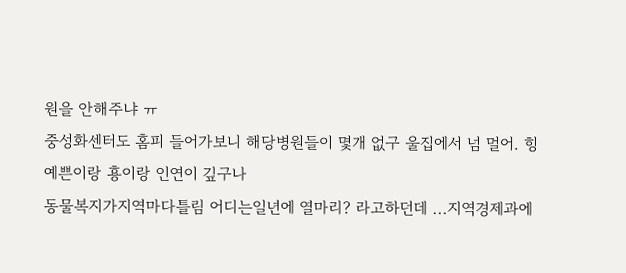원을 안해주냐 ㅠ
중성화센터도 홈피 들어가보니 해당병원들이 몇개 없구 울집에서 넘 멀어. 힝
예쁜이랑 횽이랑 인연이 깊구나
동물복지가지역마다틀림 어디는일년에 열마리? 라고하던데 ...지역경제과에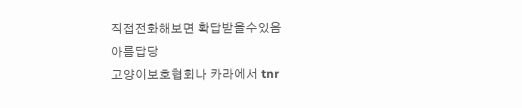직접전화해보면 확답받을수있음
아름답당
고양이보호협회나 카라에서 tnr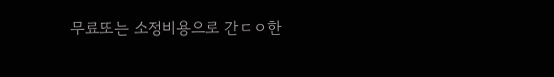무료또는 소정비용으로 간ㄷㅇ한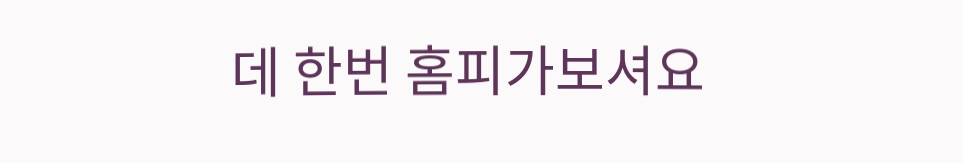데 한번 홈피가보셔요